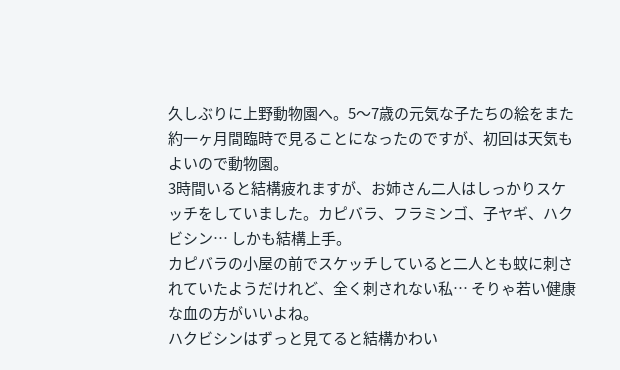久しぶりに上野動物園へ。5〜7歳の元気な子たちの絵をまた約一ヶ月間臨時で見ることになったのですが、初回は天気もよいので動物園。
3時間いると結構疲れますが、お姉さん二人はしっかりスケッチをしていました。カピバラ、フラミンゴ、子ヤギ、ハクビシン… しかも結構上手。
カピバラの小屋の前でスケッチしていると二人とも蚊に刺されていたようだけれど、全く刺されない私… そりゃ若い健康な血の方がいいよね。
ハクビシンはずっと見てると結構かわい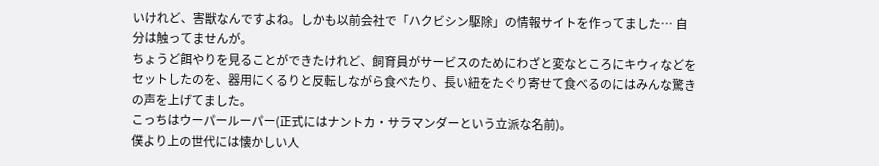いけれど、害獣なんですよね。しかも以前会社で「ハクビシン駆除」の情報サイトを作ってました… 自分は触ってませんが。
ちょうど餌やりを見ることができたけれど、飼育員がサービスのためにわざと変なところにキウィなどをセットしたのを、器用にくるりと反転しながら食べたり、長い紐をたぐり寄せて食べるのにはみんな驚きの声を上げてました。
こっちはウーパールーパー(正式にはナントカ・サラマンダーという立派な名前)。
僕より上の世代には懐かしい人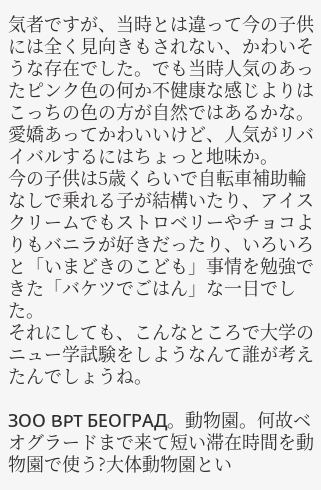気者ですが、当時とは違って今の子供には全く見向きもされない、かわいそうな存在でした。でも当時人気のあったピンク色の何か不健康な感じよりはこっちの色の方が自然ではあるかな。愛嬌あってかわいいけど、人気がリバイバルするにはちょっと地味か。
今の子供は5歳くらいで自転車補助輪なしで乗れる子が結構いたり、アイスクリームでもストロベリーやチョコよりもバニラが好きだったり、いろいろと「いまどきのこども」事情を勉強できた「バケツでごはん」な一日でした。
それにしても、こんなところで大学のニュー学試験をしようなんて誰が考えたんでしょうね。

ЗОО BPT БЕОГРАД。動物園。何故ベオグラードまで来て短い滞在時間を動物園で使う?大体動物園とい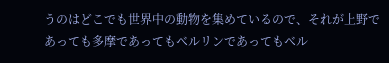うのはどこでも世界中の動物を集めているので、それが上野であっても多摩であってもベルリンであってもベル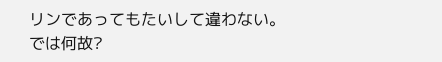リンであってもたいして違わない。では何故?